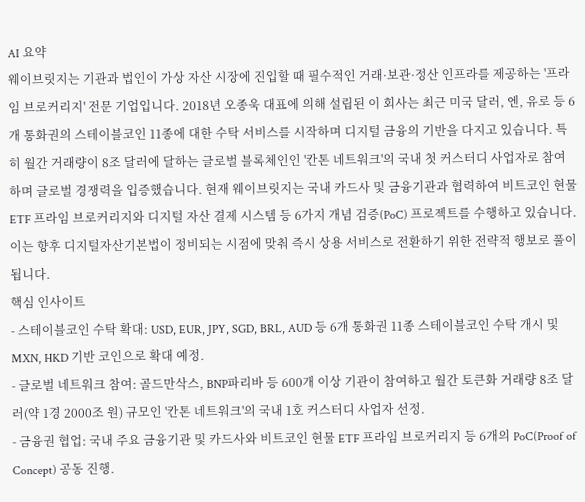AI 요약
웨이브릿지는 기관과 법인이 가상 자산 시장에 진입할 때 필수적인 거래·보관·정산 인프라를 제공하는 '프라임 브로커리지' 전문 기업입니다. 2018년 오종욱 대표에 의해 설립된 이 회사는 최근 미국 달러, 엔, 유로 등 6개 통화권의 스테이블코인 11종에 대한 수탁 서비스를 시작하며 디지털 금융의 기반을 다지고 있습니다. 특히 월간 거래량이 8조 달러에 달하는 글로벌 블록체인인 '칸톤 네트워크'의 국내 첫 커스터디 사업자로 참여하며 글로벌 경쟁력을 입증했습니다. 현재 웨이브릿지는 국내 카드사 및 금융기관과 협력하여 비트코인 현물 ETF 프라임 브로커리지와 디지털 자산 결제 시스템 등 6가지 개념 검증(PoC) 프로젝트를 수행하고 있습니다. 이는 향후 디지털자산기본법이 정비되는 시점에 맞춰 즉시 상용 서비스로 전환하기 위한 전략적 행보로 풀이됩니다.
핵심 인사이트
- 스테이블코인 수탁 확대: USD, EUR, JPY, SGD, BRL, AUD 등 6개 통화권 11종 스테이블코인 수탁 개시 및 MXN, HKD 기반 코인으로 확대 예정.
- 글로벌 네트워크 참여: 골드만삭스, BNP파리바 등 600개 이상 기관이 참여하고 월간 토큰화 거래량 8조 달러(약 1경 2000조 원) 규모인 '칸톤 네트워크'의 국내 1호 커스터디 사업자 선정.
- 금융권 협업: 국내 주요 금융기관 및 카드사와 비트코인 현물 ETF 프라임 브로커리지 등 6개의 PoC(Proof of Concept) 공동 진행.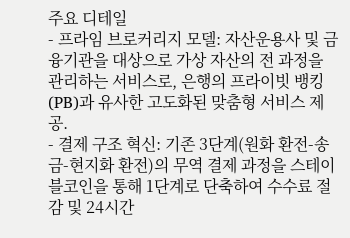주요 디테일
- 프라임 브로커리지 모델: 자산운용사 및 금융기관을 대상으로 가상 자산의 전 과정을 관리하는 서비스로, 은행의 프라이빗 뱅킹(PB)과 유사한 고도화된 맞춤형 서비스 제공.
- 결제 구조 혁신: 기존 3단계(원화 환전-송금-현지화 환전)의 무역 결제 과정을 스테이블코인을 통해 1단계로 단축하여 수수료 절감 및 24시간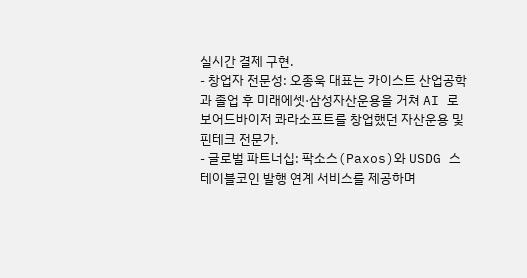실시간 결제 구현.
- 창업자 전문성: 오종욱 대표는 카이스트 산업공학과 졸업 후 미래에셋·삼성자산운용을 거쳐 AI 로보어드바이저 콰라소프트를 창업했던 자산운용 및 핀테크 전문가.
- 글로벌 파트너십: 팍소스(Paxos)와 USDG 스테이블코인 발행 연계 서비스를 제공하며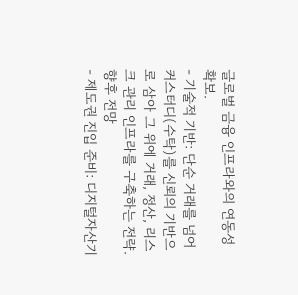글로벌 금융 인프라와의 연동성 확보.
- 기술적 기반: 단순 거래를 넘어 커스터디(수탁)를 신뢰의 기반으로 삼아 그 위에 거래, 정산, 리스크 관리 인프라를 구축하는 전략.
향후 전망
- 제도권 진입 준비: 디지털자산기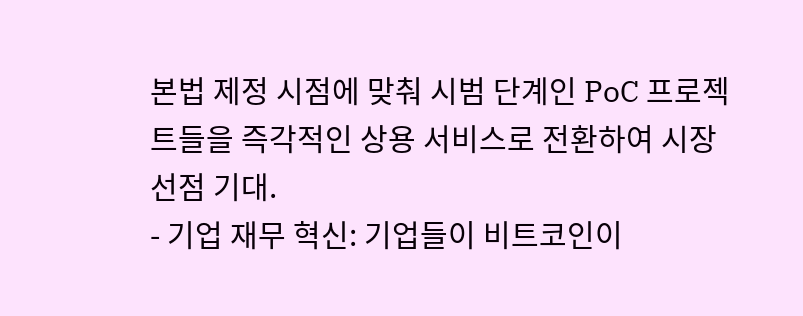본법 제정 시점에 맞춰 시범 단계인 PoC 프로젝트들을 즉각적인 상용 서비스로 전환하여 시장 선점 기대.
- 기업 재무 혁신: 기업들이 비트코인이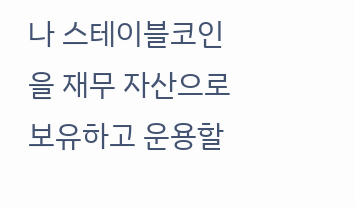나 스테이블코인을 재무 자산으로 보유하고 운용할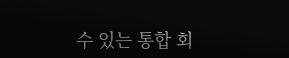수 있는 통합 회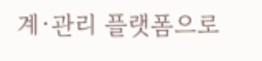계·관리 플랫폼으로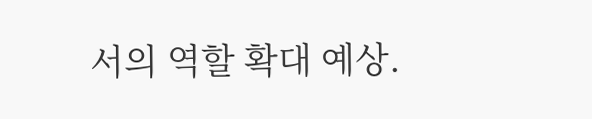서의 역할 확대 예상.